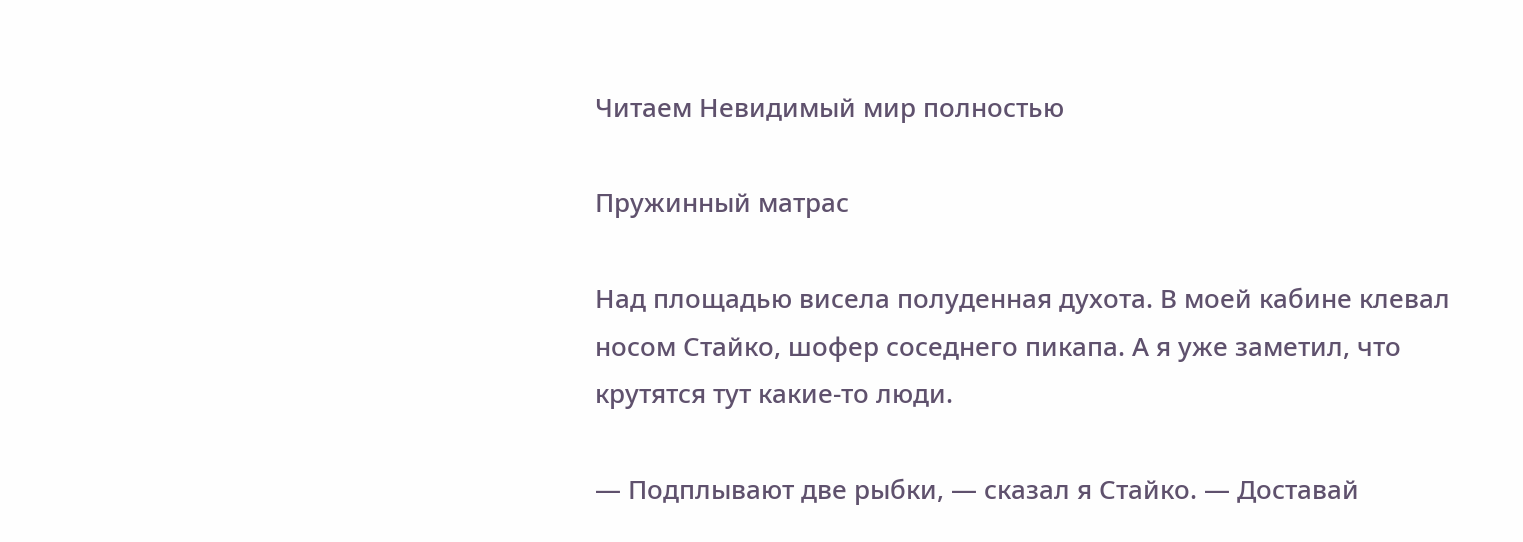Читаем Невидимый мир полностью

Пружинный матрас

Над площадью висела полуденная духота. В моей кабине клевал носом Стайко, шофер соседнего пикапа. А я уже заметил, что крутятся тут какие-то люди.

— Подплывают две рыбки, — сказал я Стайко. — Доставай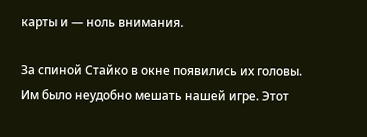карты и — ноль внимания.

За спиной Стайко в окне появились их головы. Им было неудобно мешать нашей игре. Этот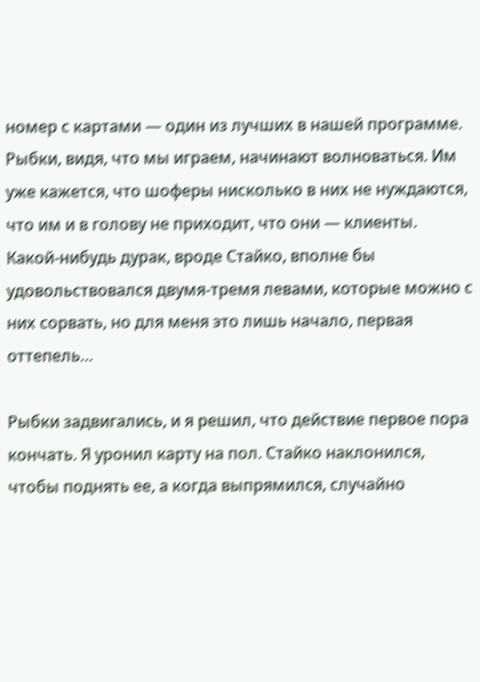номер с картами — один из лучших в нашей программе. Рыбки, видя, что мы играем, начинают волноваться. Им уже кажется, что шоферы нисколько в них не нуждаются, что им и в голову не приходит, что они — клиенты. Какой-нибудь дурак, вроде Стайко, вполне бы удовольствовался двумя-тремя левами, которые можно с них сорвать, но для меня это лишь начало, первая оттепель…

Рыбки задвигались, и я решил, что действие первое пора кончать. Я уронил карту на пол. Стайко наклонился, чтобы поднять ее, а когда выпрямился, случайно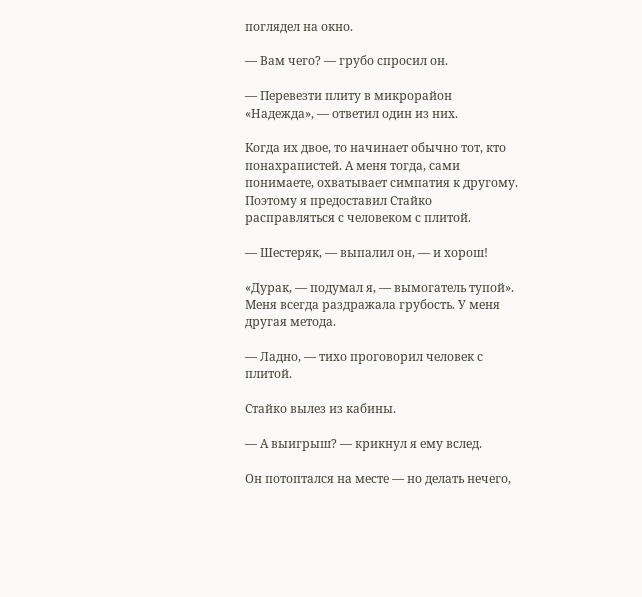поглядел на окно.

— Вам чего? — грубо спросил он.

— Перевезти плиту в микрорайон «Надежда», — ответил один из них.

Когда их двое, то начинает обычно тот, кто понахрапистей. А меня тогда, сами понимаете, охватывает симпатия к другому. Поэтому я предоставил Стайко расправляться с человеком с плитой.

— Шестеряк, — выпалил он, — и хорош!

«Дурак, — подумал я, — вымогатель тупой». Меня всегда раздражала грубость. У меня другая метода.

— Ладно, — тихо проговорил человек с плитой.

Стайко вылез из кабины.

— А выигрыш? — крикнул я ему вслед.

Он потоптался на месте — но делать нечего,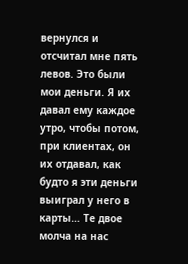вернулся и отсчитал мне пять левов. Это были мои деньги. Я их давал ему каждое утро, чтобы потом, при клиентах, он их отдавал, как будто я эти деньги выиграл у него в карты… Те двое молча на нас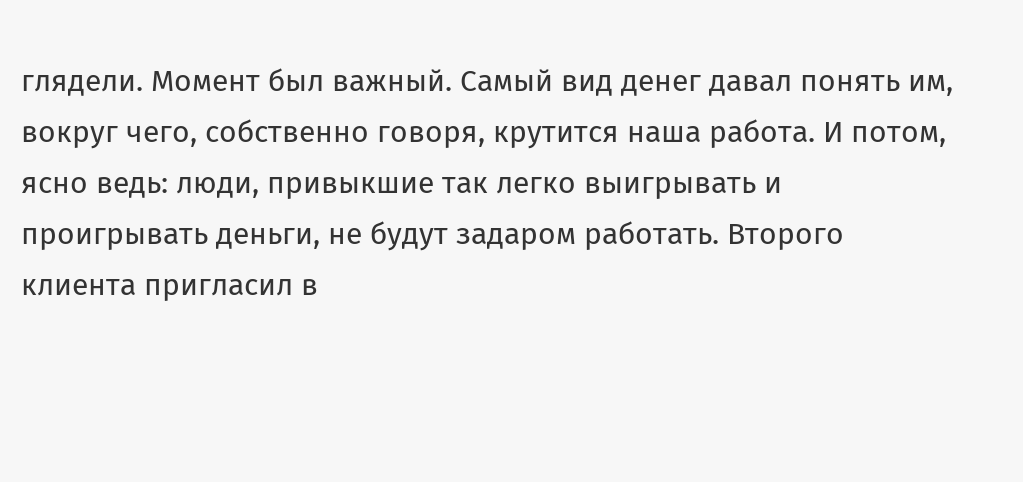глядели. Момент был важный. Самый вид денег давал понять им, вокруг чего, собственно говоря, крутится наша работа. И потом, ясно ведь: люди, привыкшие так легко выигрывать и проигрывать деньги, не будут задаром работать. Второго клиента пригласил в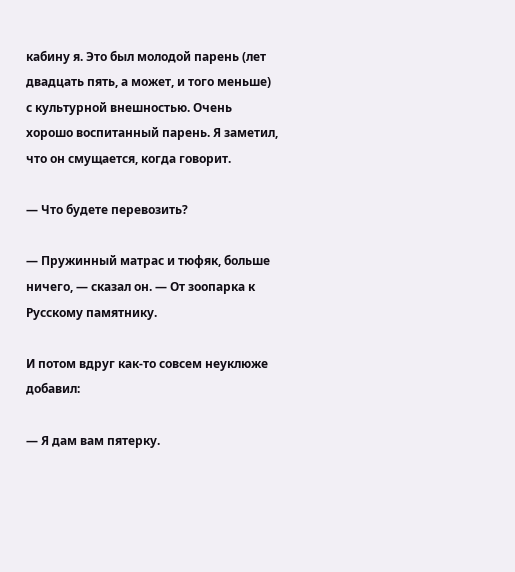кабину я. Это был молодой парень (лет двадцать пять, а может, и того меньше) с культурной внешностью. Очень хорошо воспитанный парень. Я заметил, что он смущается, когда говорит.

— Что будете перевозить?

— Пружинный матрас и тюфяк, больше ничего, — сказал он. — От зоопарка к Русскому памятнику.

И потом вдруг как-то совсем неуклюже добавил:

— Я дам вам пятерку.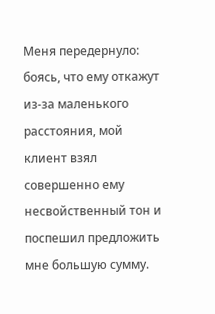Меня передернуло: боясь, что ему откажут из-за маленького расстояния, мой клиент взял совершенно ему несвойственный тон и поспешил предложить мне большую сумму.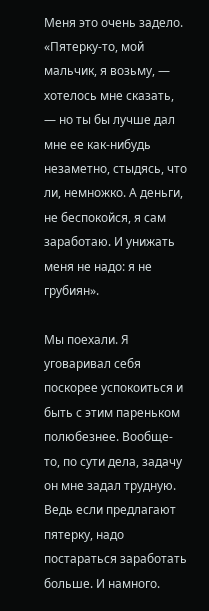Меня это очень задело. «Пятерку-то, мой мальчик, я возьму, — хотелось мне сказать, — но ты бы лучше дал мне ее как-нибудь незаметно, стыдясь, что ли, немножко. А деньги, не беспокойся, я сам заработаю. И унижать меня не надо: я не грубиян».

Мы поехали. Я уговаривал себя поскорее успокоиться и быть с этим пареньком полюбезнее. Вообще-то, по сути дела, задачу он мне задал трудную. Ведь если предлагают пятерку, надо постараться заработать больше. И намного.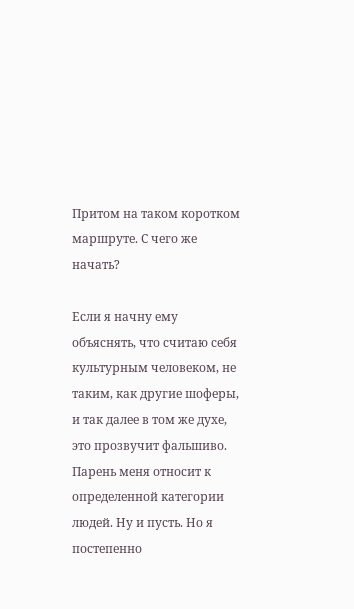Притом на таком коротком маршруте. С чего же начать?

Если я начну ему объяснять, что считаю себя культурным человеком, не таким, как другие шоферы, и так далее в том же духе, это прозвучит фальшиво. Парень меня относит к определенной категории людей. Ну и пусть. Но я постепенно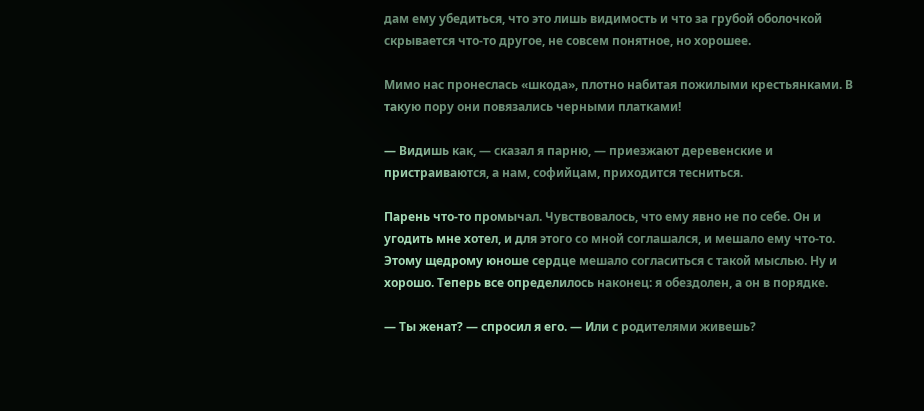дам ему убедиться, что это лишь видимость и что за грубой оболочкой скрывается что-то другое, не совсем понятное, но хорошее.

Мимо нас пронеслась «шкода», плотно набитая пожилыми крестьянками. В такую пору они повязались черными платками!

— Видишь как, — сказал я парню, — приезжают деревенские и пристраиваются, а нам, софийцам, приходится тесниться.

Парень что-то промычал. Чувствовалось, что ему явно не по себе. Он и угодить мне хотел, и для этого со мной соглашался, и мешало ему что-то. Этому щедрому юноше сердце мешало согласиться с такой мыслью. Ну и хорошо. Теперь все определилось наконец: я обездолен, а он в порядке.

— Ты женат? — спросил я его. — Или с родителями живешь?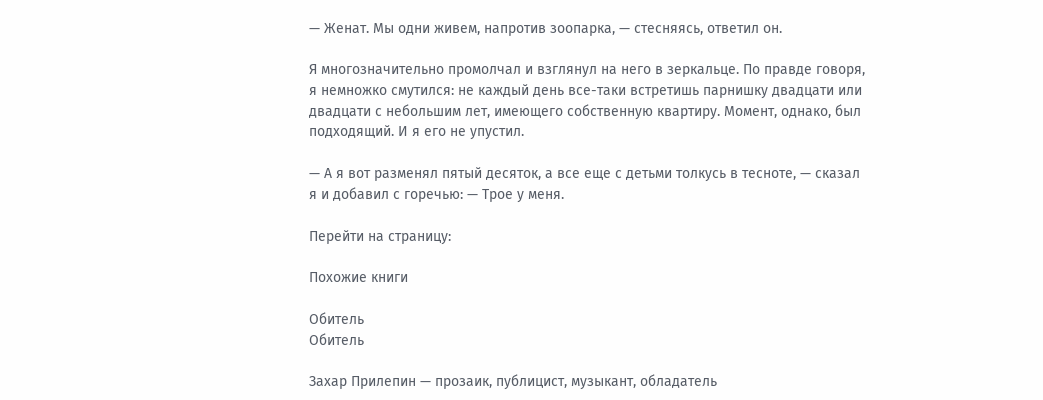— Женат. Мы одни живем, напротив зоопарка, — стесняясь, ответил он.

Я многозначительно промолчал и взглянул на него в зеркальце. По правде говоря, я немножко смутился: не каждый день все-таки встретишь парнишку двадцати или двадцати с небольшим лет, имеющего собственную квартиру. Момент, однако, был подходящий. И я его не упустил.

— А я вот разменял пятый десяток, а все еще с детьми толкусь в тесноте, — сказал я и добавил с горечью: — Трое у меня.

Перейти на страницу:

Похожие книги

Обитель
Обитель

Захар Прилепин — прозаик, публицист, музыкант, обладатель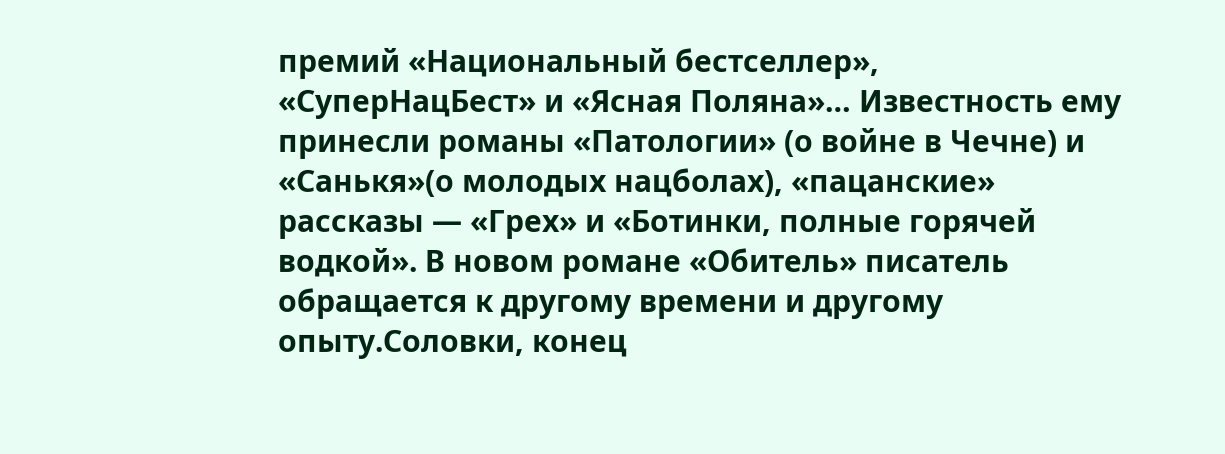премий «Национальный бестселлер», «СуперНацБест» и «Ясная Поляна»… Известность ему принесли романы «Патологии» (о войне в Чечне) и «Санькя»(о молодых нацболах), «пацанские» рассказы — «Грех» и «Ботинки, полные горячей водкой». В новом романе «Обитель» писатель обращается к другому времени и другому опыту.Соловки, конец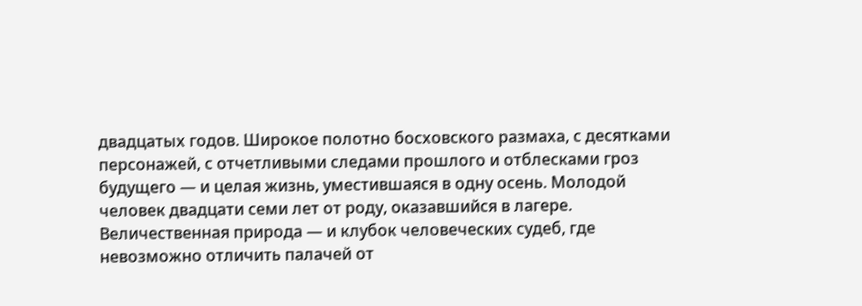двадцатых годов. Широкое полотно босховского размаха, с десятками персонажей, с отчетливыми следами прошлого и отблесками гроз будущего — и целая жизнь, уместившаяся в одну осень. Молодой человек двадцати семи лет от роду, оказавшийся в лагере. Величественная природа — и клубок человеческих судеб, где невозможно отличить палачей от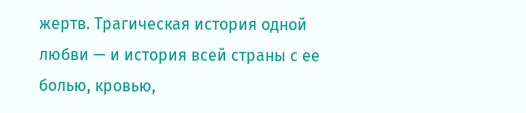жертв. Трагическая история одной любви — и история всей страны с ее болью, кровью,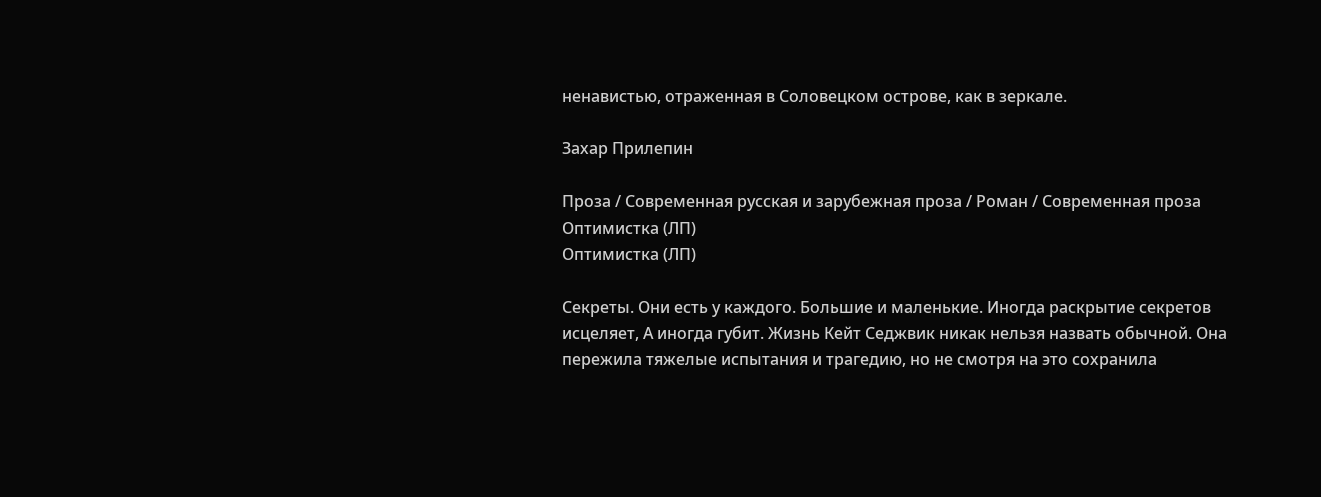ненавистью, отраженная в Соловецком острове, как в зеркале.

Захар Прилепин

Проза / Современная русская и зарубежная проза / Роман / Современная проза
Оптимистка (ЛП)
Оптимистка (ЛП)

Секреты. Они есть у каждого. Большие и маленькие. Иногда раскрытие секретов исцеляет, А иногда губит. Жизнь Кейт Седжвик никак нельзя назвать обычной. Она пережила тяжелые испытания и трагедию, но не смотря на это сохранила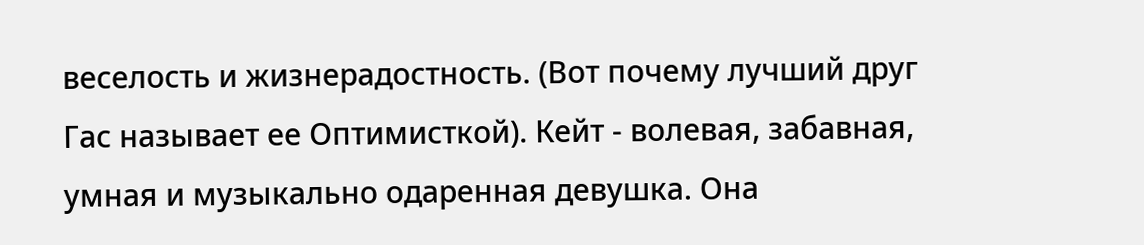веселость и жизнерадостность. (Вот почему лучший друг Гас называет ее Оптимисткой). Кейт - волевая, забавная, умная и музыкально одаренная девушка. Она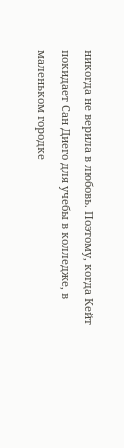никогда не верила в любовь. Поэтому, когда Кейт покидает Сан Диего для учебы в колледже, в маленьком городке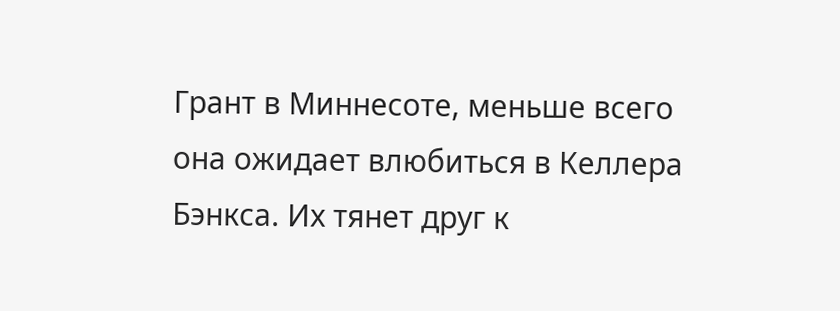Грант в Миннесоте, меньше всего она ожидает влюбиться в Келлера Бэнкса. Их тянет друг к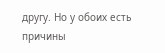другу. Но у обоих есть причины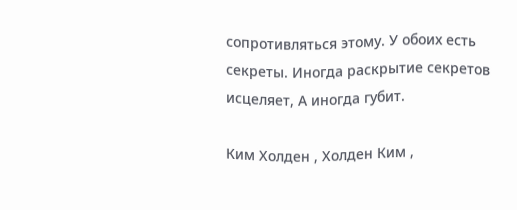сопротивляться этому. У обоих есть секреты. Иногда раскрытие секретов исцеляет, А иногда губит.

Ким Холден , Холден Ким ,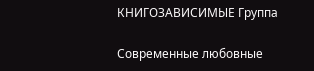КНИГОЗАВИСИМЫЕ Группа

Современные любовные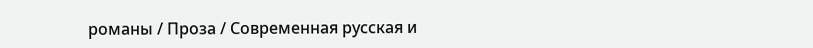романы / Проза / Современная русская и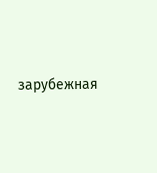зарубежная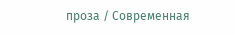проза / Современная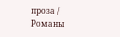проза / Романы